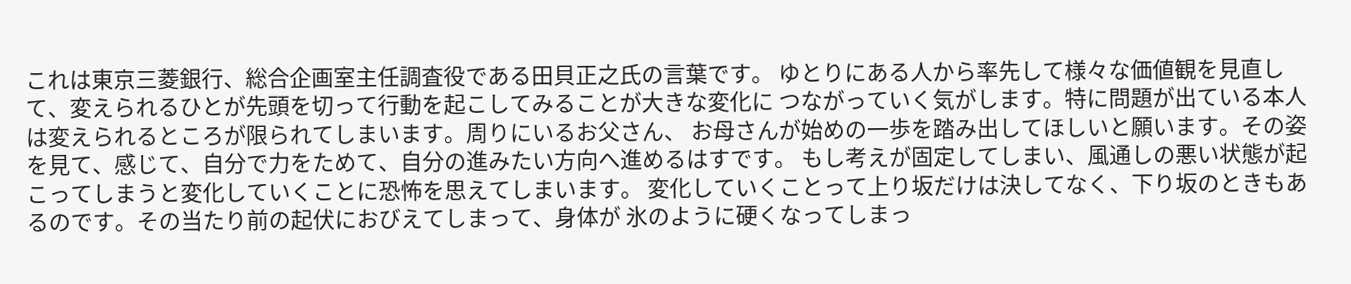これは東京三菱銀行、総合企画室主任調査役である田貝正之氏の言葉です。 ゆとりにある人から率先して様々な価値観を見直して、変えられるひとが先頭を切って行動を起こしてみることが大きな変化に つながっていく気がします。特に問題が出ている本人は変えられるところが限られてしまいます。周りにいるお父さん、 お母さんが始めの一歩を踏み出してほしいと願います。その姿を見て、感じて、自分で力をためて、自分の進みたい方向へ進めるはすです。 もし考えが固定してしまい、風通しの悪い状態が起こってしまうと変化していくことに恐怖を思えてしまいます。 変化していくことって上り坂だけは決してなく、下り坂のときもあるのです。その当たり前の起伏におびえてしまって、身体が 氷のように硬くなってしまっ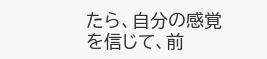たら、自分の感覚を信じて、前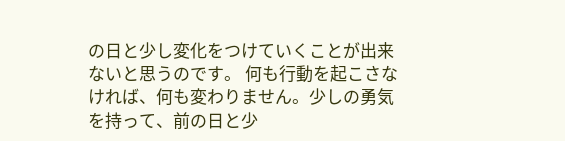の日と少し変化をつけていくことが出来ないと思うのです。 何も行動を起こさなければ、何も変わりません。少しの勇気を持って、前の日と少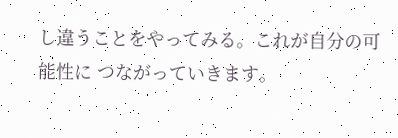し違うことをやってみる。これが自分の可能性に つながっていきます。